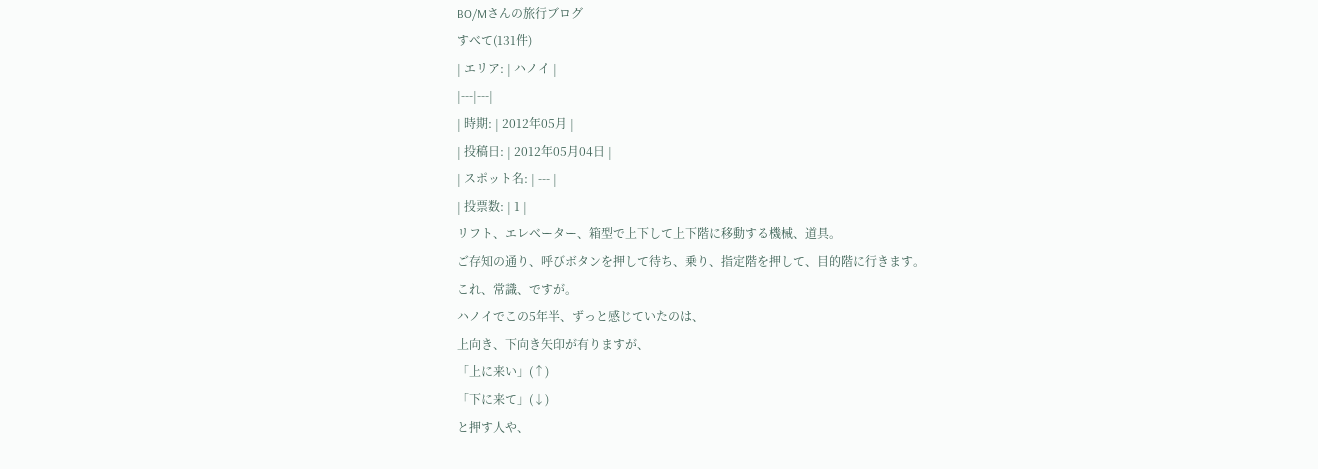BO/Mさんの旅行ブログ
すべて(131件)
| エリア: | ハノイ |
|---|---|
| 時期: | 2012年05月 |
| 投稿日: | 2012年05月04日 |
| スポット名: | --- |
| 投票数: | 1 |
リフト、エレベーター、箱型で上下して上下階に移動する機械、道具。
ご存知の通り、呼びボタンを押して待ち、乗り、指定階を押して、目的階に行きます。
これ、常識、ですが。
ハノイでこの5年半、ずっと感じていたのは、
上向き、下向き矢印が有りますが、
「上に来い」(↑)
「下に来て」(↓)
と押す人や、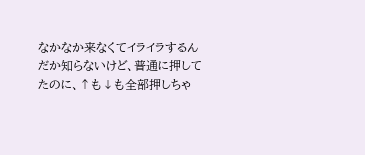なかなか来なくてイライラするんだか知らないけど、普通に押してたのに、↑も↓も全部押しちゃ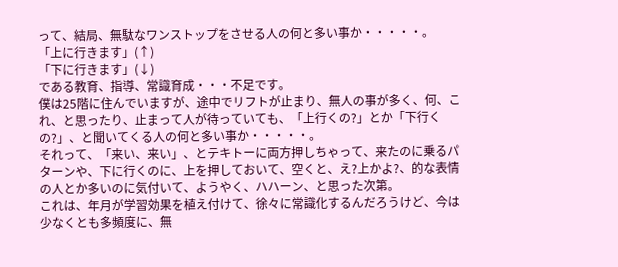って、結局、無駄なワンストップをさせる人の何と多い事か・・・・・。
「上に行きます」(↑)
「下に行きます」(↓)
である教育、指導、常識育成・・・不足です。
僕は25階に住んでいますが、途中でリフトが止まり、無人の事が多く、何、これ、と思ったり、止まって人が待っていても、「上行くの?」とか「下行くの?」、と聞いてくる人の何と多い事か・・・・・。
それって、「来い、来い」、とテキトーに両方押しちゃって、来たのに乗るパターンや、下に行くのに、上を押しておいて、空くと、え?上かよ?、的な表情の人とか多いのに気付いて、ようやく、ハハーン、と思った次第。
これは、年月が学習効果を植え付けて、徐々に常識化するんだろうけど、今は少なくとも多頻度に、無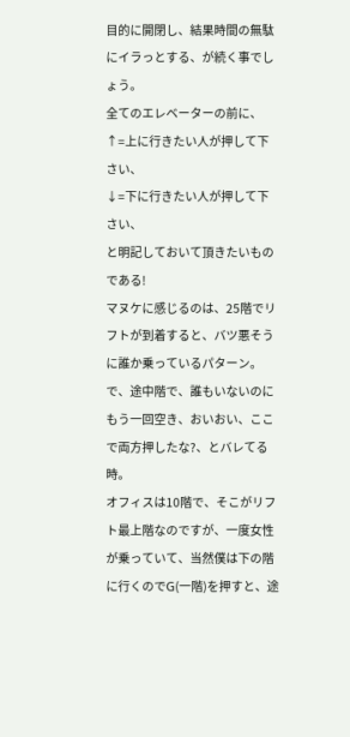目的に開閉し、結果時間の無駄にイラっとする、が続く事でしょう。
全てのエレベーターの前に、
↑=上に行きたい人が押して下さい、
↓=下に行きたい人が押して下さい、
と明記しておいて頂きたいものである!
マヌケに感じるのは、25階でリフトが到着すると、バツ悪そうに誰か乗っているパターン。 で、途中階で、誰もいないのにもう一回空き、おいおい、ここで両方押したな?、とバレてる時。
オフィスは10階で、そこがリフト最上階なのですが、一度女性が乗っていて、当然僕は下の階に行くのでG(一階)を押すと、途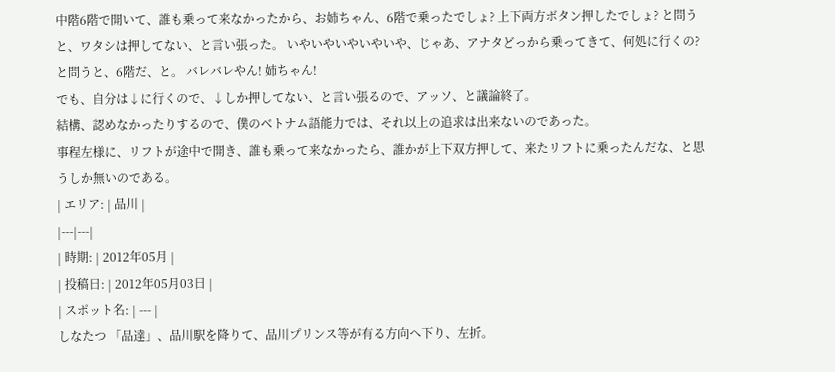中階6階で開いて、誰も乗って来なかったから、お姉ちゃん、6階で乗ったでしょ? 上下両方ボタン押したでしょ? と問うと、ワタシは押してない、と言い張った。 いやいやいやいやいや、じゃあ、アナタどっから乗ってきて、何処に行くの? と問うと、6階だ、と。 バレバレやん! 姉ちゃん!
でも、自分は↓に行くので、↓しか押してない、と言い張るので、アッソ、と議論終了。
結構、認めなかったりするので、僕のベトナム語能力では、それ以上の追求は出来ないのであった。
事程左様に、リフトが途中で開き、誰も乗って来なかったら、誰かが上下双方押して、来たリフトに乗ったんだな、と思うしか無いのである。
| エリア: | 品川 |
|---|---|
| 時期: | 2012年05月 |
| 投稿日: | 2012年05月03日 |
| スポット名: | --- |
しなたつ 「品達」、品川駅を降りて、品川プリンス等が有る方向へ下り、左折。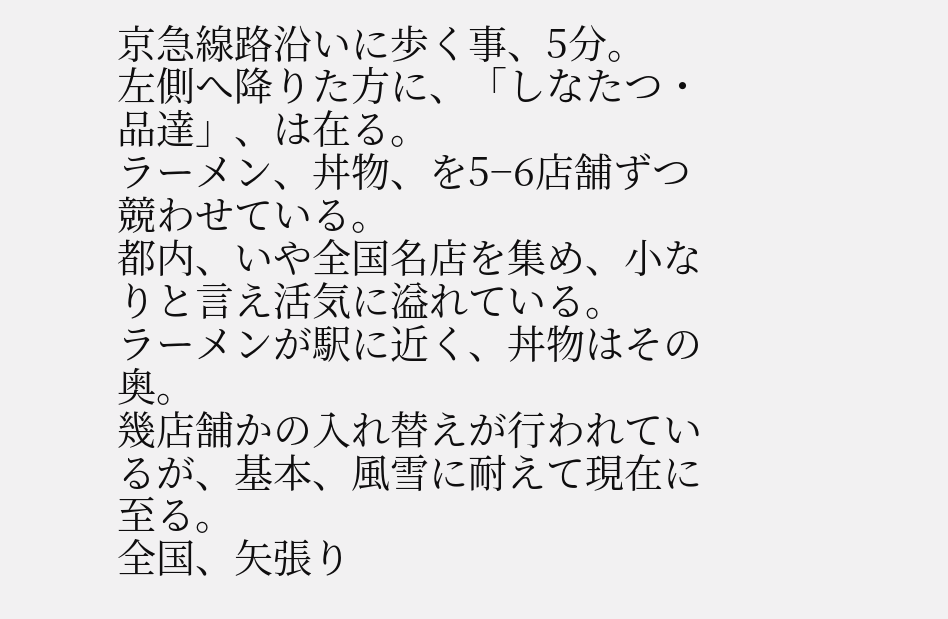京急線路沿いに歩く事、5分。
左側へ降りた方に、「しなたつ・品達」、は在る。
ラーメン、丼物、を5−6店舗ずつ競わせている。
都内、いや全国名店を集め、小なりと言え活気に溢れている。
ラーメンが駅に近く、丼物はその奥。
幾店舗かの入れ替えが行われているが、基本、風雪に耐えて現在に至る。
全国、矢張り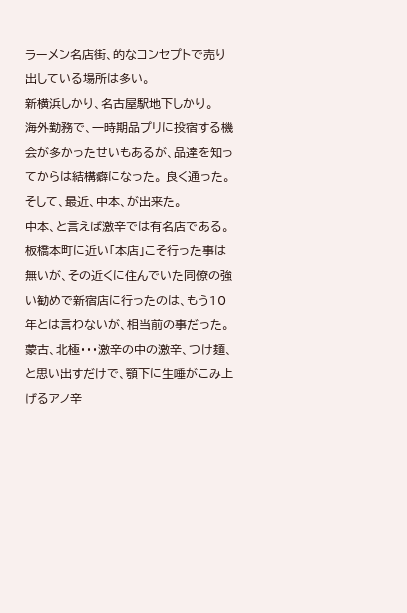ラーメン名店街、的なコンセプトで売り出している場所は多い。
新横浜しかり、名古屋駅地下しかり。
海外勤務で、一時期品プリに投宿する機会が多かったせいもあるが、品達を知ってからは結構癖になった。 良く通った。
そして、最近、中本、が出来た。
中本、と言えば激辛では有名店である。
板橋本町に近い「本店」こそ行った事は無いが、その近くに住んでいた同僚の強い勧めで新宿店に行ったのは、もう10年とは言わないが、相当前の事だった。
蒙古、北極・・・激辛の中の激辛、つけ麺、と思い出すだけで、顎下に生唾がこみ上げるアノ辛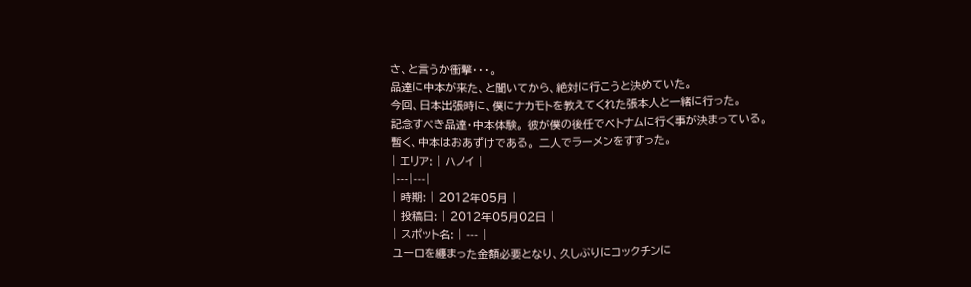さ、と言うか衝撃・・・。
品達に中本が来た、と聞いてから、絶対に行こうと決めていた。
今回、日本出張時に、僕にナカモトを教えてくれた張本人と一緒に行った。
記念すべき品達・中本体験。 彼が僕の後任でベトナムに行く事が決まっている。
暫く、中本はおあずけである。 二人でラーメンをすすった。
| エリア: | ハノイ |
|---|---|
| 時期: | 2012年05月 |
| 投稿日: | 2012年05月02日 |
| スポット名: | --- |
ユーロを纏まった金額必要となり、久しぶりにコックチンに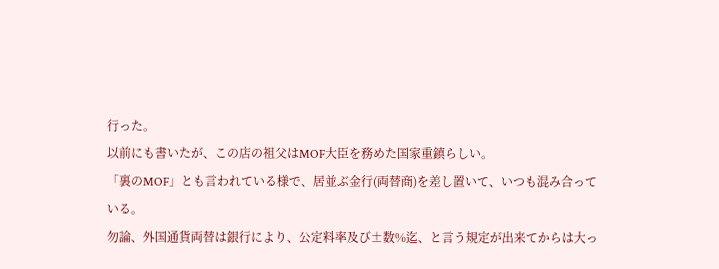行った。
以前にも書いたが、この店の祖父はMOF大臣を務めた国家重鎮らしい。
「裏のMOF」とも言われている様で、居並ぶ金行(両替商)を差し置いて、いつも混み合っている。
勿論、外国通貨両替は銀行により、公定料率及び±数%迄、と言う規定が出来てからは大っ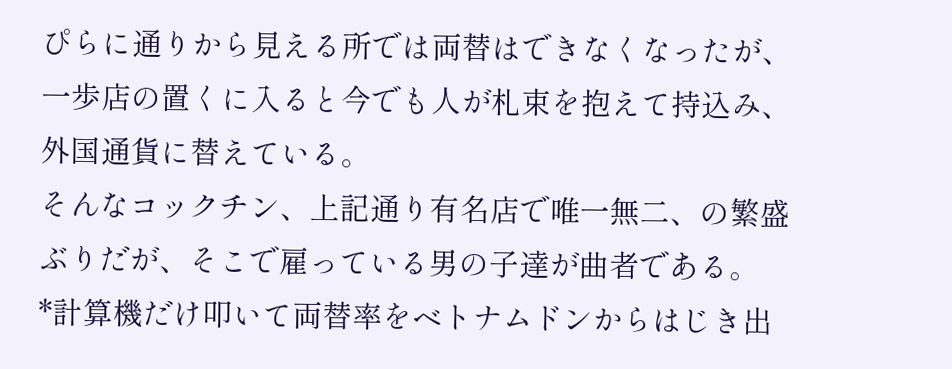ぴらに通りから見える所では両替はできなくなったが、一歩店の置くに入ると今でも人が札束を抱えて持込み、外国通貨に替えている。
そんなコックチン、上記通り有名店で唯一無二、の繁盛ぶりだが、そこで雇っている男の子達が曲者である。
*計算機だけ叩いて両替率をベトナムドンからはじき出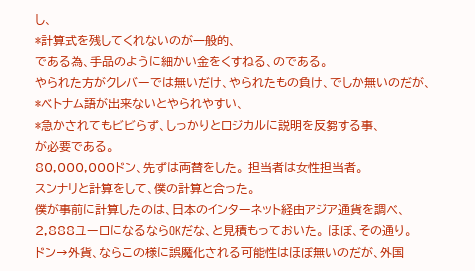し、
*計算式を残してくれないのが一般的、
である為、手品のように細かい金をくすねる、のである。
やられた方がクレバーでは無いだけ、やられたもの負け、でしか無いのだが、
*ベトナム語が出来ないとやられやすい、
*急かされてもビビらず、しっかりとロジカルに説明を反芻する事、
が必要である。
80,000,000ドン、先ずは両替をした。 担当者は女性担当者。
スンナリと計算をして、僕の計算と合った。
僕が事前に計算したのは、日本のインターネット経由アジア通貨を調べ、
2,888ユーロになるならOKだな、と見積もっておいた。 ほぼ、その通り。
ドン→外貨、ならこの様に誤魔化される可能性はほぼ無いのだが、外国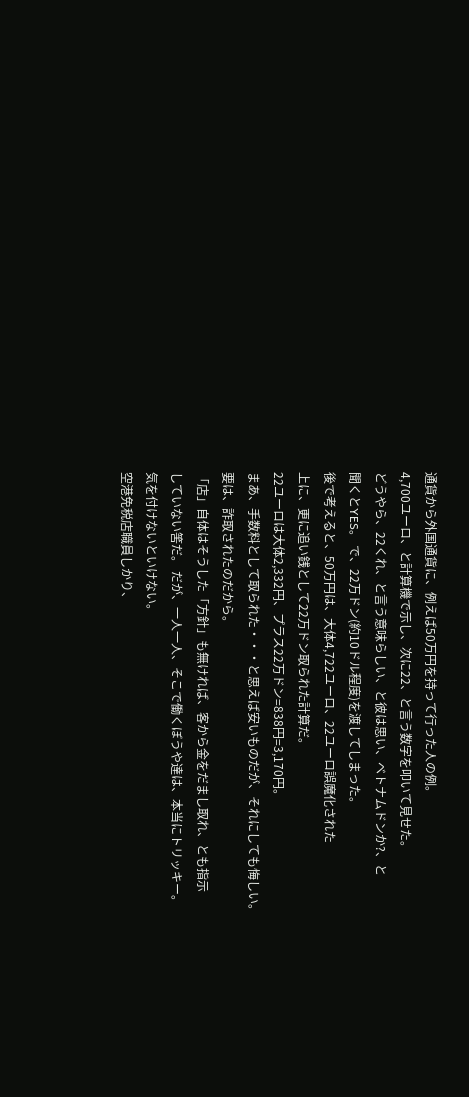通貨から外国通貨に、例えば50万円を持って行った人の例。
4,700ユーロ、と計算機で示し、次に22、と言う数字を叩いて見せた。
どうやら、22くれ、と言う意味らしい、と彼は思い、ベトナムドンか?、と
聞くとYES。 で、22万ドン(約10ドル程度)を渡してしまった。
後で考えると、50万円は、大体4,722ユーロ、22ユーロ誤魔化された
上に、更に追い銭として22万ドン取られた計算だ。
22ユーロは大体2,332円、プラス22万ドン=838円=3,170円。
まあ、手数料として取られた・・・と思えば安いものだが、それにしても悔しい。
要は、詐取されたのだから。
「店」自体はそうした「方針」も無ければ、客から金をだまし取れ、とも指示
していない筈だ。 だが、一人一人、そこで働くぼうや達は、本当にトリッキー。
気を付けないといけない。
空港免税店職員しかり、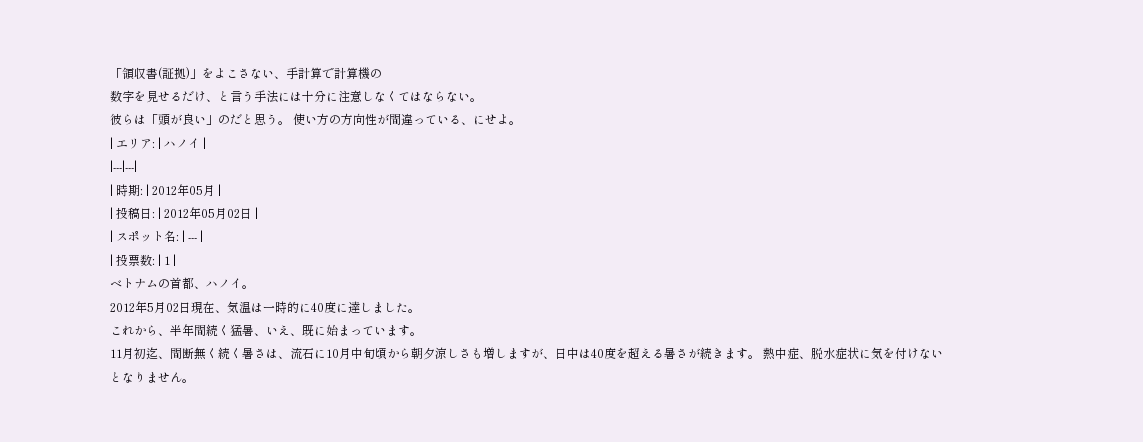「領収書(証拠)」をよこさない、手計算で計算機の
数字を見せるだけ、と言う手法には十分に注意しなくてはならない。
彼らは「頭が良い」のだと思う。 使い方の方向性が間違っている、にせよ。
| エリア: | ハノイ |
|---|---|
| 時期: | 2012年05月 |
| 投稿日: | 2012年05月02日 |
| スポット名: | --- |
| 投票数: | 1 |
ベトナムの首都、ハノイ。
2012年5月02日現在、気温は一時的に40度に達しました。
これから、半年間続く猛暑、いえ、既に始まっています。
11月初迄、間断無く続く暑さは、流石に10月中旬頃から朝夕涼しさも増しますが、日中は40度を超える暑さが続きます。 熱中症、脱水症状に気を付けないとなりません。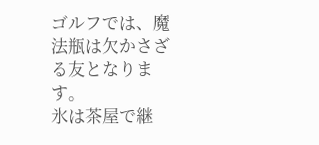ゴルフでは、魔法瓶は欠かさざる友となります。
氷は茶屋で継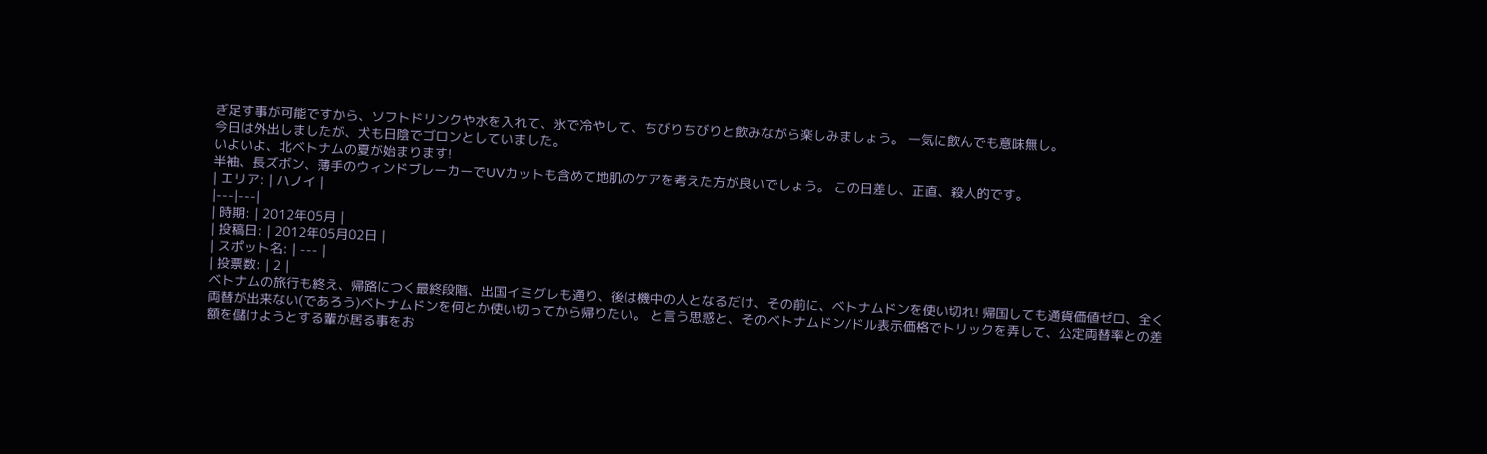ぎ足す事が可能ですから、ソフトドリンクや水を入れて、氷で冷やして、ちびりちびりと飲みながら楽しみましょう。 一気に飲んでも意味無し。
今日は外出しましたが、犬も日陰でゴロンとしていました。
いよいよ、北ベトナムの夏が始まります!
半袖、長ズボン、薄手のウィンドブレーカーでUVカットも含めて地肌のケアを考えた方が良いでしょう。 この日差し、正直、殺人的です。
| エリア: | ハノイ |
|---|---|
| 時期: | 2012年05月 |
| 投稿日: | 2012年05月02日 |
| スポット名: | --- |
| 投票数: | 2 |
ベトナムの旅行も終え、帰路につく最終段階、出国イミグレも通り、後は機中の人となるだけ、その前に、ベトナムドンを使い切れ! 帰国しても通貨価値ゼロ、全く両替が出来ない(であろう)ベトナムドンを何とか使い切ってから帰りたい。 と言う思惑と、そのベトナムドン/ドル表示価格でトリックを弄して、公定両替率との差額を儲けようとする輩が居る事をお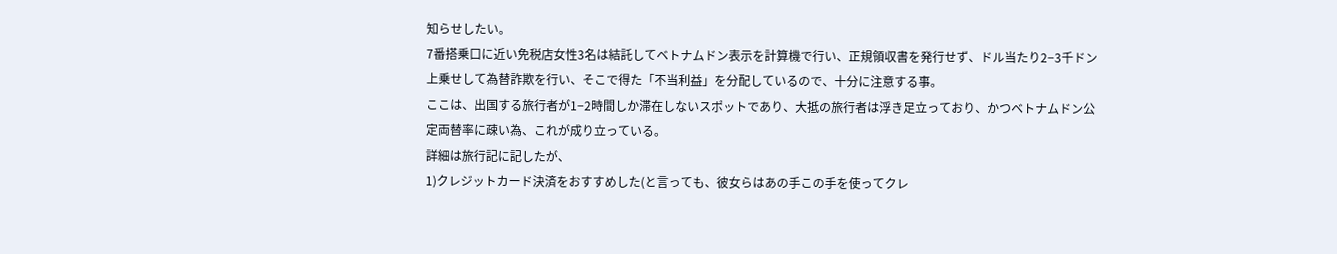知らせしたい。
7番搭乗口に近い免税店女性3名は結託してベトナムドン表示を計算機で行い、正規領収書を発行せず、ドル当たり2−3千ドン上乗せして為替詐欺を行い、そこで得た「不当利益」を分配しているので、十分に注意する事。
ここは、出国する旅行者が1−2時間しか滞在しないスポットであり、大抵の旅行者は浮き足立っており、かつベトナムドン公定両替率に疎い為、これが成り立っている。
詳細は旅行記に記したが、
1)クレジットカード決済をおすすめした(と言っても、彼女らはあの手この手を使ってクレ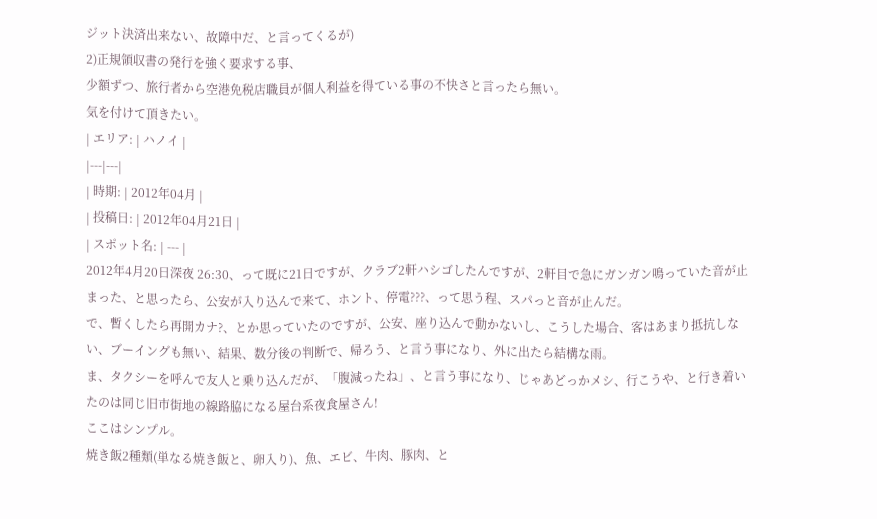ジット決済出来ない、故障中だ、と言ってくるが)
2)正規領収書の発行を強く要求する事、
少額ずつ、旅行者から空港免税店職員が個人利益を得ている事の不快さと言ったら無い。
気を付けて頂きたい。
| エリア: | ハノイ |
|---|---|
| 時期: | 2012年04月 |
| 投稿日: | 2012年04月21日 |
| スポット名: | --- |
2012年4月20日深夜 26:30、って既に21日ですが、クラブ2軒ハシゴしたんですが、2軒目で急にガンガン鳴っていた音が止まった、と思ったら、公安が入り込んで来て、ホント、停電???、って思う程、スパっと音が止んだ。
で、暫くしたら再開カナ?、とか思っていたのですが、公安、座り込んで動かないし、こうした場合、客はあまり抵抗しない、ブーイングも無い、結果、数分後の判断で、帰ろう、と言う事になり、外に出たら結構な雨。
ま、タクシーを呼んで友人と乗り込んだが、「腹減ったね」、と言う事になり、じゃあどっかメシ、行こうや、と行き着いたのは同じ旧市街地の線路脇になる屋台系夜食屋さん!
ここはシンプル。
焼き飯2種類(単なる焼き飯と、卵入り)、魚、エビ、牛肉、豚肉、と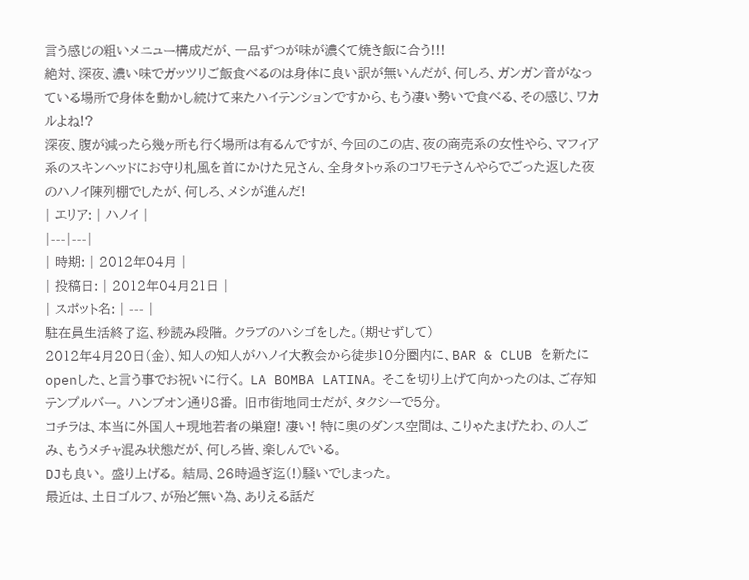言う感じの粗いメニュー構成だが、一品ずつが味が濃くて焼き飯に合う!!!
絶対、深夜、濃い味でガッツリご飯食べるのは身体に良い訳が無いんだが、何しろ、ガンガン音がなっている場所で身体を動かし続けて来たハイテンションですから、もう凄い勢いで食べる、その感じ、ワカルよね!?
深夜、腹が減ったら幾ヶ所も行く場所は有るんですが、今回のこの店、夜の商売系の女性やら、マフィア系のスキンヘッドにお守り札風を首にかけた兄さん、全身タトゥ系のコワモテさんやらでごった返した夜のハノイ陳列棚でしたが、何しろ、メシが進んだ!
| エリア: | ハノイ |
|---|---|
| 時期: | 2012年04月 |
| 投稿日: | 2012年04月21日 |
| スポット名: | --- |
駐在員生活終了迄、秒読み段階。 クラブのハシゴをした。(期せずして)
2012年4月20日(金)、知人の知人がハノイ大教会から徒歩10分圏内に、BAR & CLUB を新たにopenした、と言う事でお祝いに行く。 LA BOMBA LATINA。 そこを切り上げて向かったのは、ご存知テンプルバー。 ハンブオン通り8番。 旧市街地同士だが、タクシーで5分。
コチラは、本当に外国人+現地若者の巣窟! 凄い! 特に奥のダンス空間は、こりゃたまげたわ、の人ごみ、もうメチャ混み状態だが、何しろ皆、楽しんでいる。
DJも良い。 盛り上げる。 結局、26時過ぎ迄(!)騒いでしまった。
最近は、土日ゴルフ、が殆ど無い為、ありえる話だ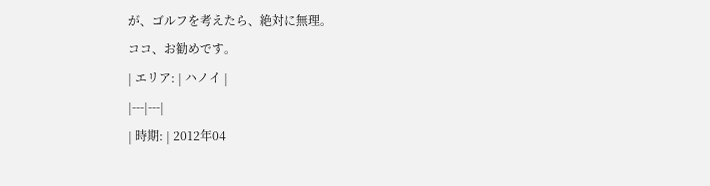が、ゴルフを考えたら、絶対に無理。
ココ、お勧めです。
| エリア: | ハノイ |
|---|---|
| 時期: | 2012年04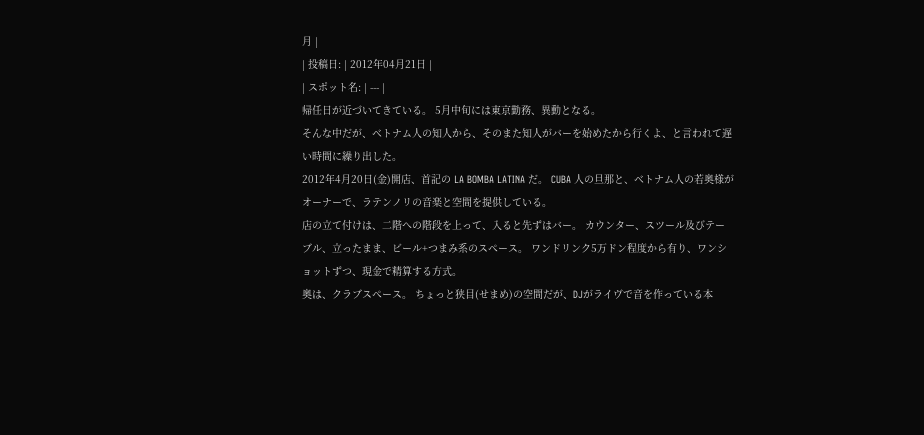月 |
| 投稿日: | 2012年04月21日 |
| スポット名: | --- |
帰任日が近づいてきている。 5月中旬には東京勤務、異動となる。
そんな中だが、ベトナム人の知人から、そのまた知人がバーを始めたから行くよ、と言われて遅い時間に繰り出した。
2012年4月20日(金)開店、首記の LA BOMBA LATINA だ。 CUBA 人の旦那と、ベトナム人の若奥様がオーナーで、ラテンノリの音楽と空間を提供している。
店の立て付けは、二階への階段を上って、入ると先ずはバー。 カウンター、スツール及びテーブル、立ったまま、ビール+つまみ系のスペース。 ワンドリンク5万ドン程度から有り、ワンショットずつ、現金で精算する方式。
奥は、クラブスペース。 ちょっと狭目(せまめ)の空間だが、DJがライヴで音を作っている本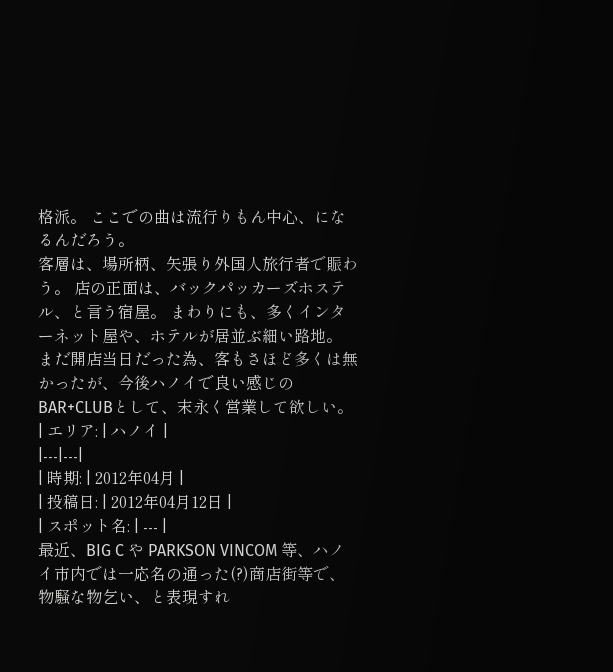格派。 ここでの曲は流行りもん中心、になるんだろう。
客層は、場所柄、矢張り外国人旅行者で賑わう。 店の正面は、バックパッカーズホステル、と言う宿屋。 まわりにも、多くインターネット屋や、ホテルが居並ぶ細い路地。
まだ開店当日だった為、客もさほど多くは無かったが、今後ハノイで良い感じのBAR+CLUBとして、末永く営業して欲しい。
| エリア: | ハノイ |
|---|---|
| 時期: | 2012年04月 |
| 投稿日: | 2012年04月12日 |
| スポット名: | --- |
最近、BIG C や PARKSON VINCOM 等、ハノイ市内では一応名の通った(?)商店街等で、物騒な物乞い、と表現すれ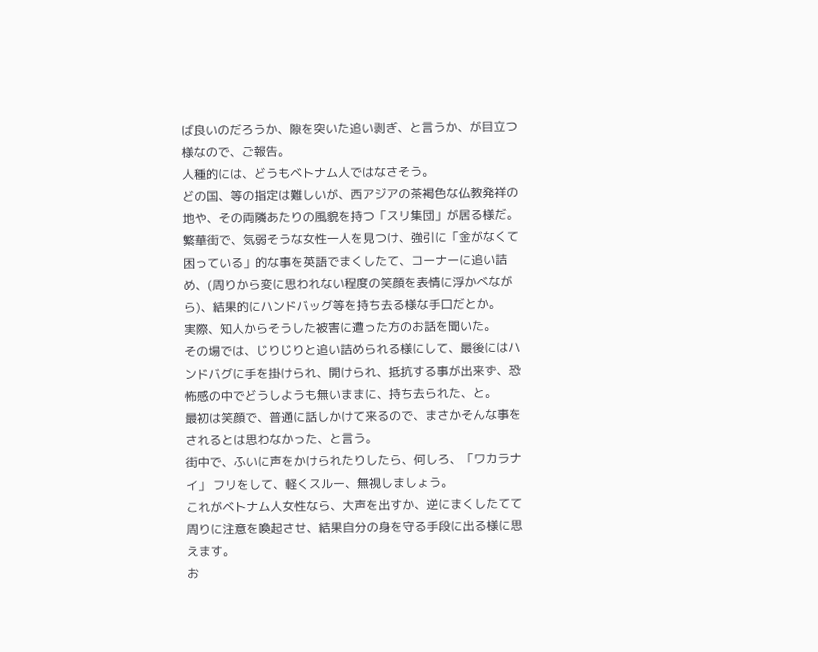ば良いのだろうか、隙を突いた追い剥ぎ、と言うか、が目立つ様なので、ご報告。
人種的には、どうもベトナム人ではなさそう。
どの国、等の指定は難しいが、西アジアの茶褐色な仏教発祥の地や、その両隣あたりの風貌を持つ「スリ集団」が居る様だ。
繁華街で、気弱そうな女性一人を見つけ、強引に「金がなくて困っている」的な事を英語でまくしたて、コーナーに追い詰め、(周りから変に思われない程度の笑顔を表情に浮かべながら)、結果的にハンドバッグ等を持ち去る様な手口だとか。
実際、知人からそうした被害に遭った方のお話を聞いた。
その場では、じりじりと追い詰められる様にして、最後にはハンドバグに手を掛けられ、開けられ、抵抗する事が出来ず、恐怖感の中でどうしようも無いままに、持ち去られた、と。
最初は笑顔で、普通に話しかけて来るので、まさかそんな事をされるとは思わなかった、と言う。
街中で、ふいに声をかけられたりしたら、何しろ、「ワカラナイ」 フリをして、軽くスルー、無視しましょう。
これがベトナム人女性なら、大声を出すか、逆にまくしたてて周りに注意を喚起させ、結果自分の身を守る手段に出る様に思えます。
お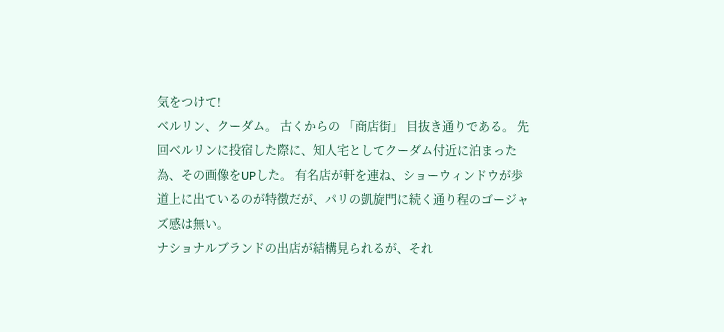気をつけて!
ベルリン、クーダム。 古くからの 「商店街」 目抜き通りである。 先回ベルリンに投宿した際に、知人宅としてクーダム付近に泊まった為、その画像をUPした。 有名店が軒を連ね、ショーウィンドウが歩道上に出ているのが特徴だが、パリの凱旋門に続く通り程のゴージャズ感は無い。
ナショナルブランドの出店が結構見られるが、それ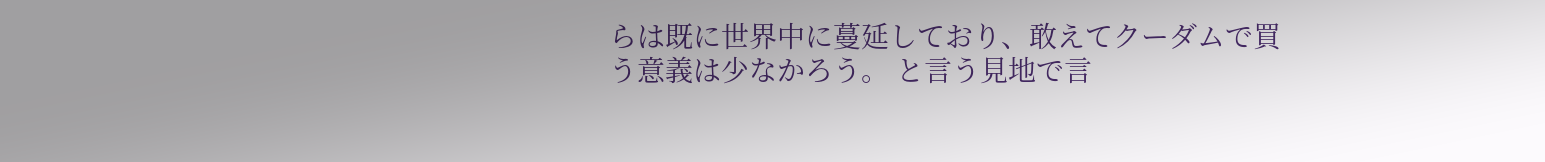らは既に世界中に蔓延しており、敢えてクーダムで買う意義は少なかろう。 と言う見地で言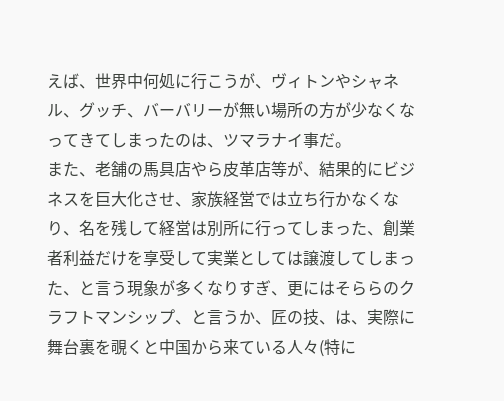えば、世界中何処に行こうが、ヴィトンやシャネル、グッチ、バーバリーが無い場所の方が少なくなってきてしまったのは、ツマラナイ事だ。
また、老舗の馬具店やら皮革店等が、結果的にビジネスを巨大化させ、家族経営では立ち行かなくなり、名を残して経営は別所に行ってしまった、創業者利益だけを享受して実業としては譲渡してしまった、と言う現象が多くなりすぎ、更にはそららのクラフトマンシップ、と言うか、匠の技、は、実際に舞台裏を覗くと中国から来ている人々(特に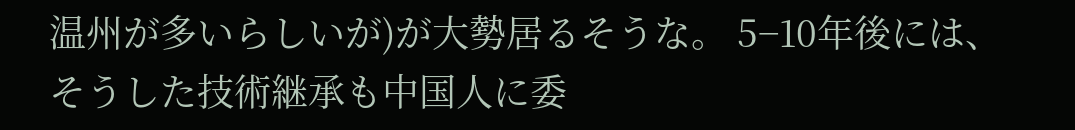温州が多いらしいが)が大勢居るそうな。 5−10年後には、そうした技術継承も中国人に委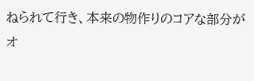ねられて行き、本来の物作りのコアな部分がオ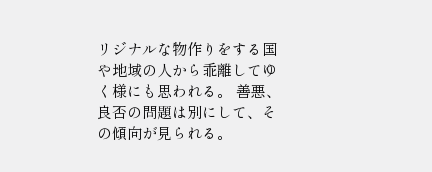リジナルな物作りをする国や地域の人から乖離してゆく様にも思われる。 善悪、良否の問題は別にして、その傾向が見られる。